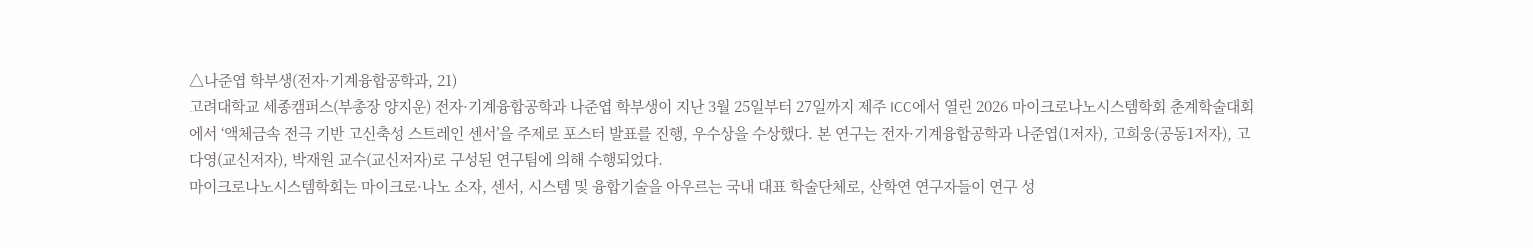△나준엽 학부생(전자·기계융합공학과, 21)
고려대학교 세종캠퍼스(부총장 양지운) 전자·기계융합공학과 나준엽 학부생이 지난 3월 25일부터 27일까지 제주 ICC에서 열린 2026 마이크로나노시스템학회 춘계학술대회에서 ‘액체금속 전극 기반 고신축성 스트레인 센서’을 주제로 포스터 발표를 진행, 우수상을 수상했다. 본 연구는 전자·기계융합공학과 나준엽(1저자), 고희웅(공동1저자), 고다영(교신저자), 박재원 교수(교신저자)로 구성된 연구팀에 의해 수행되었다.
마이크로나노시스템학회는 마이크로·나노 소자, 센서, 시스템 및 융합기술을 아우르는 국내 대표 학술단체로, 산학연 연구자들이 연구 성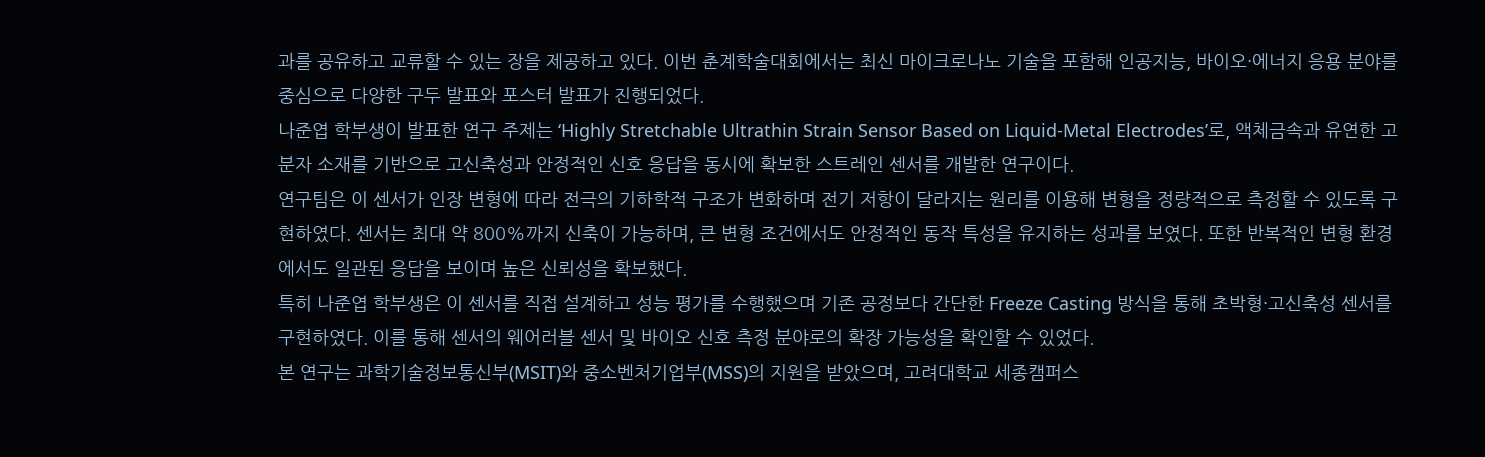과를 공유하고 교류할 수 있는 장을 제공하고 있다. 이번 춘계학술대회에서는 최신 마이크로나노 기술을 포함해 인공지능, 바이오·에너지 응용 분야를 중심으로 다양한 구두 발표와 포스터 발표가 진행되었다.
나준엽 학부생이 발표한 연구 주제는 ‘Highly Stretchable Ultrathin Strain Sensor Based on Liquid-Metal Electrodes’로, 액체금속과 유연한 고분자 소재를 기반으로 고신축성과 안정적인 신호 응답을 동시에 확보한 스트레인 센서를 개발한 연구이다.
연구팀은 이 센서가 인장 변형에 따라 전극의 기하학적 구조가 변화하며 전기 저항이 달라지는 원리를 이용해 변형을 정량적으로 측정할 수 있도록 구현하였다. 센서는 최대 약 800%까지 신축이 가능하며, 큰 변형 조건에서도 안정적인 동작 특성을 유지하는 성과를 보였다. 또한 반복적인 변형 환경에서도 일관된 응답을 보이며 높은 신뢰성을 확보했다.
특히 나준엽 학부생은 이 센서를 직접 설계하고 성능 평가를 수행했으며 기존 공정보다 간단한 Freeze Casting 방식을 통해 초박형·고신축성 센서를 구현하였다. 이를 통해 센서의 웨어러블 센서 및 바이오 신호 측정 분야로의 확장 가능성을 확인할 수 있었다.
본 연구는 과학기술정보통신부(MSIT)와 중소벤처기업부(MSS)의 지원을 받았으며, 고려대학교 세종캠퍼스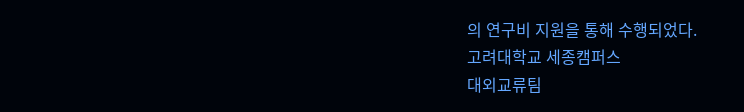의 연구비 지원을 통해 수행되었다.
고려대학교 세종캠퍼스
대외교류팀